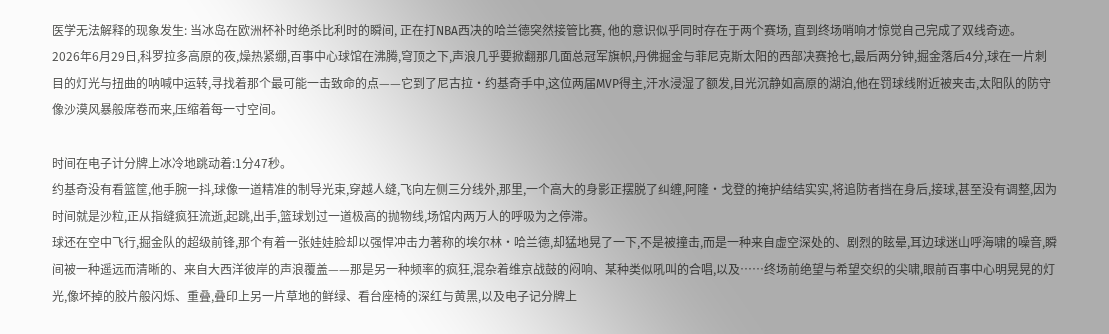医学无法解释的现象发生: 当冰岛在欧洲杯补时绝杀比利时的瞬间, 正在打NBA西决的哈兰德突然接管比赛, 他的意识似乎同时存在于两个赛场, 直到终场哨响才惊觉自己完成了双线奇迹。
2026年6月29日,科罗拉多高原的夜,燥热紧绷,百事中心球馆在沸腾,穹顶之下,声浪几乎要掀翻那几面总冠军旗帜,丹佛掘金与菲尼克斯太阳的西部决赛抢七,最后两分钟,掘金落后4分,球在一片刺目的灯光与扭曲的呐喊中运转,寻找着那个最可能一击致命的点——它到了尼古拉·约基奇手中,这位两届MVP得主,汗水浸湿了额发,目光沉静如高原的湖泊,他在罚球线附近被夹击,太阳队的防守像沙漠风暴般席卷而来,压缩着每一寸空间。

时间在电子计分牌上冰冷地跳动着:1分47秒。
约基奇没有看篮筐,他手腕一抖,球像一道精准的制导光束,穿越人缝,飞向左侧三分线外,那里,一个高大的身影正摆脱了纠缠,阿隆·戈登的掩护结结实实,将追防者挡在身后,接球,甚至没有调整,因为时间就是沙粒,正从指缝疯狂流逝,起跳,出手,篮球划过一道极高的抛物线,场馆内两万人的呼吸为之停滞。
球还在空中飞行,掘金队的超级前锋,那个有着一张娃娃脸却以强悍冲击力著称的埃尔林·哈兰德,却猛地晃了一下,不是被撞击,而是一种来自虚空深处的、剧烈的眩晕,耳边球迷山呼海啸的噪音,瞬间被一种遥远而清晰的、来自大西洋彼岸的声浪覆盖——那是另一种频率的疯狂,混杂着维京战鼓的闷响、某种类似吼叫的合唱,以及……终场前绝望与希望交织的尖啸,眼前百事中心明晃晃的灯光,像坏掉的胶片般闪烁、重叠,叠印上另一片草地的鲜绿、看台座椅的深红与黄黑,以及电子记分牌上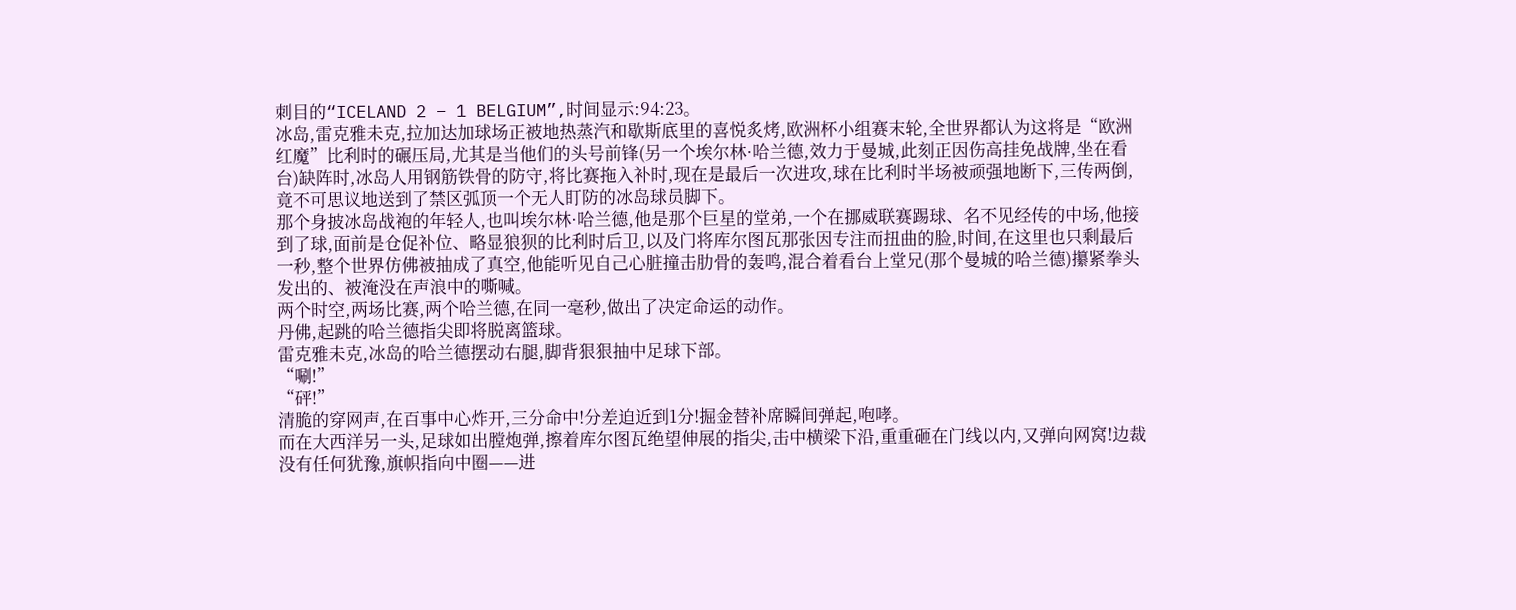刺目的“ICELAND 2 – 1 BELGIUM”,时间显示:94:23。
冰岛,雷克雅未克,拉加达加球场正被地热蒸汽和歇斯底里的喜悦炙烤,欧洲杯小组赛末轮,全世界都认为这将是“欧洲红魔”比利时的碾压局,尤其是当他们的头号前锋(另一个埃尔林·哈兰德,效力于曼城,此刻正因伤高挂免战牌,坐在看台)缺阵时,冰岛人用钢筋铁骨的防守,将比赛拖入补时,现在是最后一次进攻,球在比利时半场被顽强地断下,三传两倒,竟不可思议地送到了禁区弧顶一个无人盯防的冰岛球员脚下。
那个身披冰岛战袍的年轻人,也叫埃尔林·哈兰德,他是那个巨星的堂弟,一个在挪威联赛踢球、名不见经传的中场,他接到了球,面前是仓促补位、略显狼狈的比利时后卫,以及门将库尔图瓦那张因专注而扭曲的脸,时间,在这里也只剩最后一秒,整个世界仿佛被抽成了真空,他能听见自己心脏撞击肋骨的轰鸣,混合着看台上堂兄(那个曼城的哈兰德)攥紧拳头发出的、被淹没在声浪中的嘶喊。
两个时空,两场比赛,两个哈兰德,在同一毫秒,做出了决定命运的动作。
丹佛,起跳的哈兰德指尖即将脱离篮球。
雷克雅未克,冰岛的哈兰德摆动右腿,脚背狠狠抽中足球下部。
“唰!”
“砰!”
清脆的穿网声,在百事中心炸开,三分命中!分差迫近到1分!掘金替补席瞬间弹起,咆哮。
而在大西洋另一头,足球如出膛炮弹,擦着库尔图瓦绝望伸展的指尖,击中横梁下沿,重重砸在门线以内,又弹向网窝!边裁没有任何犹豫,旗帜指向中圈——进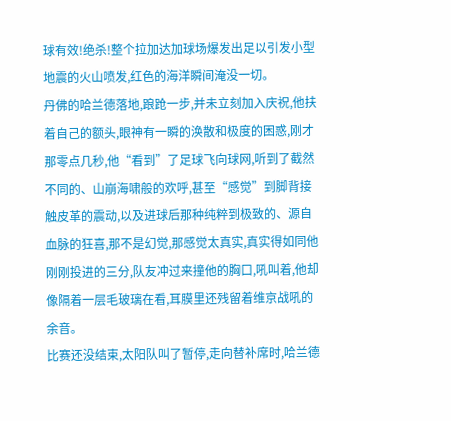球有效!绝杀!整个拉加达加球场爆发出足以引发小型地震的火山喷发,红色的海洋瞬间淹没一切。
丹佛的哈兰德落地,踉跄一步,并未立刻加入庆祝,他扶着自己的额头,眼神有一瞬的涣散和极度的困惑,刚才那零点几秒,他“看到”了足球飞向球网,听到了截然不同的、山崩海啸般的欢呼,甚至“感觉”到脚背接触皮革的震动,以及进球后那种纯粹到极致的、源自血脉的狂喜,那不是幻觉,那感觉太真实,真实得如同他刚刚投进的三分,队友冲过来撞他的胸口,吼叫着,他却像隔着一层毛玻璃在看,耳膜里还残留着维京战吼的余音。
比赛还没结束,太阳队叫了暂停,走向替补席时,哈兰德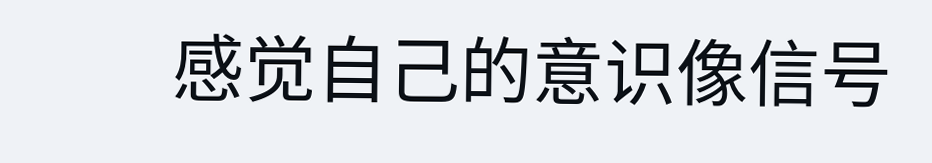感觉自己的意识像信号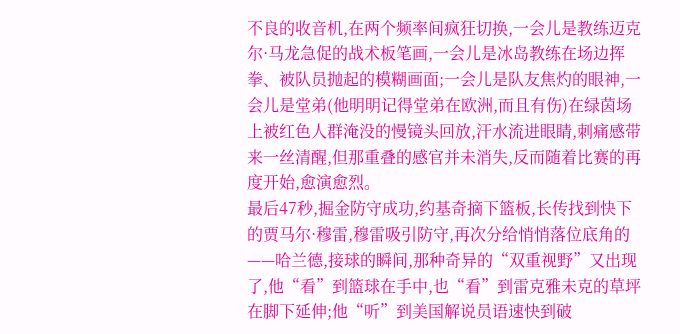不良的收音机,在两个频率间疯狂切换,一会儿是教练迈克尔·马龙急促的战术板笔画,一会儿是冰岛教练在场边挥拳、被队员抛起的模糊画面;一会儿是队友焦灼的眼神,一会儿是堂弟(他明明记得堂弟在欧洲,而且有伤)在绿茵场上被红色人群淹没的慢镜头回放,汗水流进眼睛,刺痛感带来一丝清醒,但那重叠的感官并未消失,反而随着比赛的再度开始,愈演愈烈。
最后47秒,掘金防守成功,约基奇摘下篮板,长传找到快下的贾马尔·穆雷,穆雷吸引防守,再次分给悄悄落位底角的——哈兰德,接球的瞬间,那种奇异的“双重视野”又出现了,他“看”到篮球在手中,也“看”到雷克雅未克的草坪在脚下延伸;他“听”到美国解说员语速快到破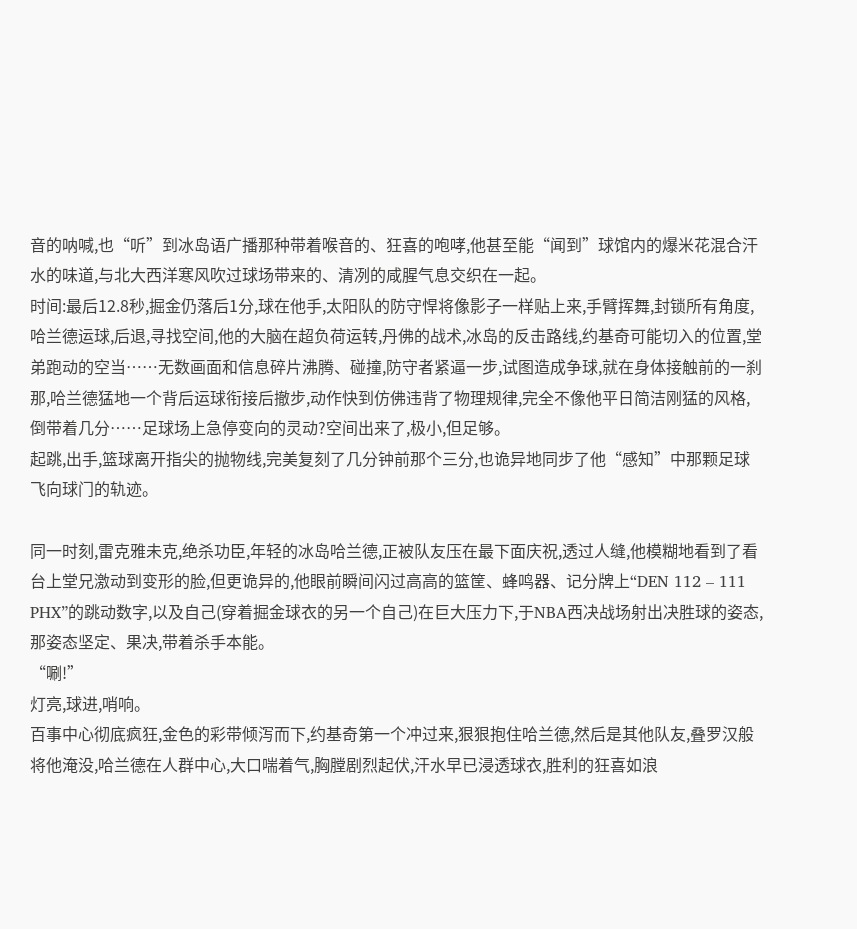音的呐喊,也“听”到冰岛语广播那种带着喉音的、狂喜的咆哮,他甚至能“闻到”球馆内的爆米花混合汗水的味道,与北大西洋寒风吹过球场带来的、清冽的咸腥气息交织在一起。
时间:最后12.8秒,掘金仍落后1分,球在他手,太阳队的防守悍将像影子一样贴上来,手臂挥舞,封锁所有角度,哈兰德运球,后退,寻找空间,他的大脑在超负荷运转,丹佛的战术,冰岛的反击路线,约基奇可能切入的位置,堂弟跑动的空当……无数画面和信息碎片沸腾、碰撞,防守者紧逼一步,试图造成争球,就在身体接触前的一刹那,哈兰德猛地一个背后运球衔接后撤步,动作快到仿佛违背了物理规律,完全不像他平日简洁刚猛的风格,倒带着几分……足球场上急停变向的灵动?空间出来了,极小,但足够。
起跳,出手,篮球离开指尖的抛物线,完美复刻了几分钟前那个三分,也诡异地同步了他“感知”中那颗足球飞向球门的轨迹。

同一时刻,雷克雅未克,绝杀功臣,年轻的冰岛哈兰德,正被队友压在最下面庆祝,透过人缝,他模糊地看到了看台上堂兄激动到变形的脸,但更诡异的,他眼前瞬间闪过高高的篮筐、蜂鸣器、记分牌上“DEN 112 – 111 PHX”的跳动数字,以及自己(穿着掘金球衣的另一个自己)在巨大压力下,于NBA西决战场射出决胜球的姿态,那姿态坚定、果决,带着杀手本能。
“唰!”
灯亮,球进,哨响。
百事中心彻底疯狂,金色的彩带倾泻而下,约基奇第一个冲过来,狠狠抱住哈兰德,然后是其他队友,叠罗汉般将他淹没,哈兰德在人群中心,大口喘着气,胸膛剧烈起伏,汗水早已浸透球衣,胜利的狂喜如浪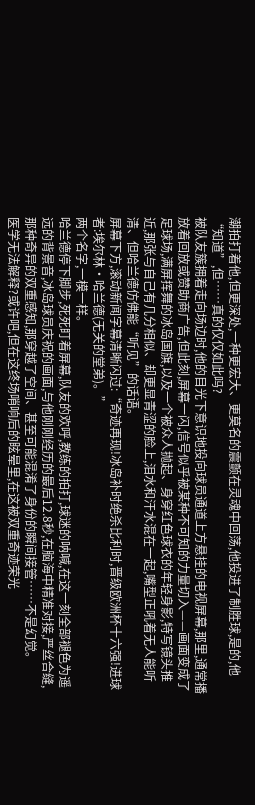潮拍打着他,但更深处,一种更宏大、更莫名的震颤在灵魂中回荡,他投进了制胜球,是的,他“知道”,但……真的仅仅如此吗?
被队友簇拥着走向场边时,他的目光下意识地投向球员通道上方悬挂的电视屏幕,那里,通常播放着回放或赞助商广告,但此刻,屏幕一闪,信号似乎被某种不可知的力量切入——画面变成了足球场,满屏挥舞的冰岛国旗,以及一个被众人抛起、身穿红色球衣的年轻身影,特写镜头推近,那张与自己有几分相似、却更显青涩的脸上,泪水和汗水混在一起,嘴型正吼着无人能听清、但哈兰德仿佛能“听见”的话语。
屏幕下方,滚动新闻字幕清晰闪过:“奇迹再现!冰岛补时绝杀比利时,晋级欧洲杯十六强!进球者:埃尔林·哈兰德(无关的堂弟)。”
两个名字,一模一样。
哈兰德停下脚步,死死盯着屏幕,队友的欢呼,教练的拍打,球迷的呐喊,在这一刻全部褪色为遥远的背景音,冰岛球员庆祝的画面,与他刚刚经历的最后12.8秒,在脑海中精准对接,严丝合缝,那种奇异的双重感知,那穿越了空间、甚至可能混淆了身份的瞬间接管……不是幻觉。
医学无法解释?或许吧,但在这终场哨响后的眩晕里,在这被双重奇迹荣光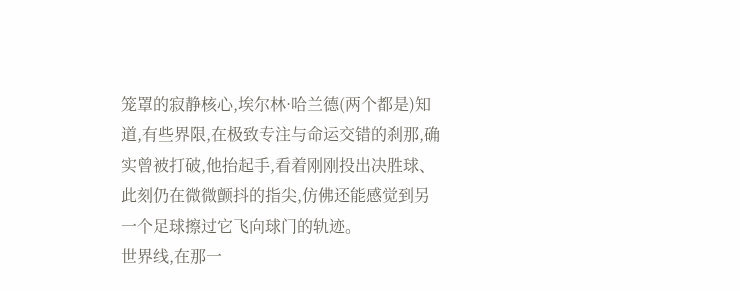笼罩的寂静核心,埃尔林·哈兰德(两个都是)知道,有些界限,在极致专注与命运交错的刹那,确实曾被打破,他抬起手,看着刚刚投出决胜球、此刻仍在微微颤抖的指尖,仿佛还能感觉到另一个足球擦过它飞向球门的轨迹。
世界线,在那一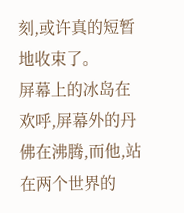刻,或许真的短暂地收束了。
屏幕上的冰岛在欢呼,屏幕外的丹佛在沸腾,而他,站在两个世界的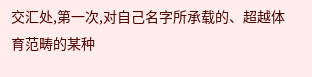交汇处,第一次,对自己名字所承载的、超越体育范畴的某种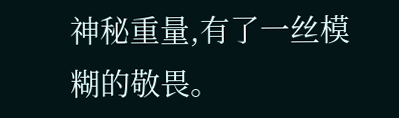神秘重量,有了一丝模糊的敬畏。